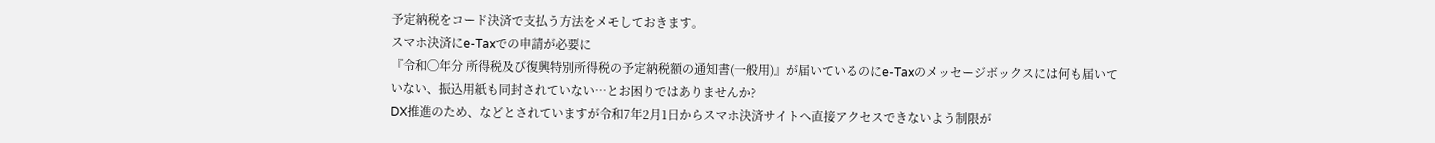予定納税をコード決済で支払う方法をメモしておきます。
スマホ決済にe-Taxでの申請が必要に
『令和◯年分 所得税及び復興特別所得税の予定納税額の通知書(一般用)』が届いているのにe-Taxのメッセージボックスには何も届いていない、振込用紙も同封されていない…とお困りではありませんか?
DX推進のため、などとされていますが令和7年2月1日からスマホ決済サイトへ直接アクセスできないよう制限が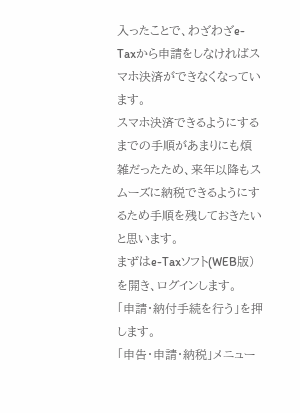入ったことで、わざわざe-Taxから申請をしなければスマホ決済ができなくなっています。
スマホ決済できるようにするまでの手順があまりにも煩雑だったため、来年以降もスムーズに納税できるようにするため手順を残しておきたいと思います。
まずはe-Taxソフト(WEB版)を開き、ログインします。
「申請・納付手続を行う」を押します。
「申告・申請・納税」メニュー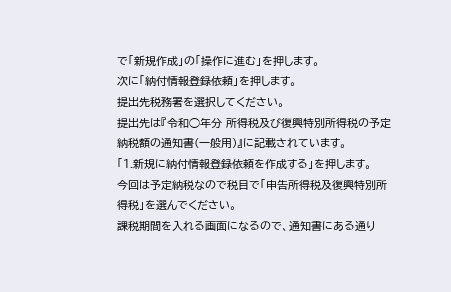で「新規作成」の「操作に進む」を押します。
次に「納付情報登録依頼」を押します。
提出先税務署を選択してください。
提出先は『令和◯年分 所得税及び復興特別所得税の予定納税額の通知書(一般用)』に記載されています。
「1.新規に納付情報登録依頼を作成する」を押します。
今回は予定納税なので税目で「申告所得税及復興特別所得税」を選んでください。
課税期間を入れる画面になるので、通知書にある通り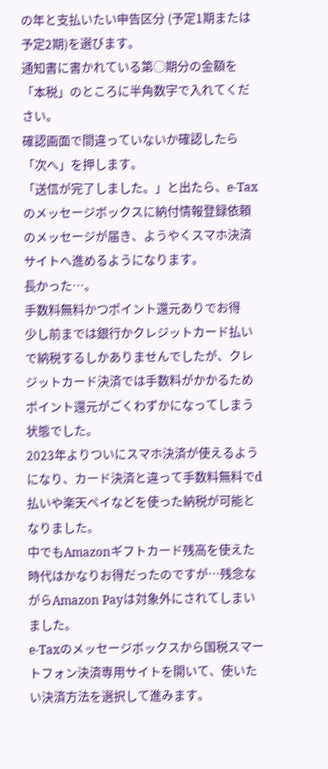の年と支払いたい申告区分 (予定1期または予定2期)を選びます。
通知書に書かれている第◯期分の金額を「本税」のところに半角数字で入れてください。
確認画面で間違っていないか確認したら「次へ」を押します。
「送信が完了しました。」と出たら、e-Taxのメッセージボックスに納付情報登録依頼のメッセージが届き、ようやくスマホ決済サイトへ進めるようになります。
長かった…。
手数料無料かつポイント還元ありでお得
少し前までは銀行かクレジットカード払いで納税するしかありませんでしたが、クレジットカード決済では手数料がかかるためポイント還元がごくわずかになってしまう状態でした。
2023年よりついにスマホ決済が使えるようになり、カード決済と違って手数料無料でd払いや楽天ペイなどを使った納税が可能となりました。
中でもAmazonギフトカード残高を使えた時代はかなりお得だったのですが…残念ながらAmazon Payは対象外にされてしまいました。
e-Taxのメッセージボックスから国税スマートフォン決済専用サイトを開いて、使いたい決済方法を選択して進みます。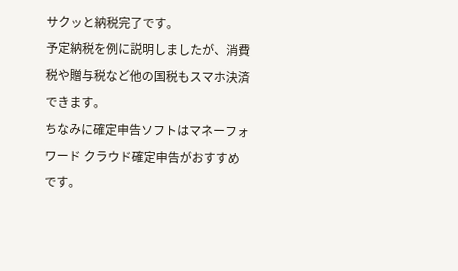サクッと納税完了です。
予定納税を例に説明しましたが、消費税や贈与税など他の国税もスマホ決済できます。
ちなみに確定申告ソフトはマネーフォワード クラウド確定申告がおすすめです。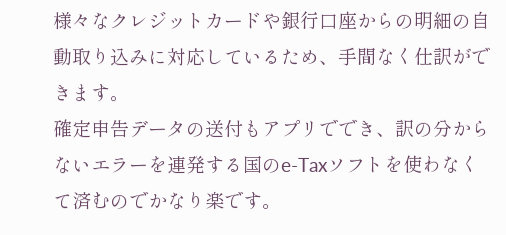様々なクレジットカードや銀行口座からの明細の自動取り込みに対応しているため、手間なく仕訳ができます。
確定申告データの送付もアプリででき、訳の分からないエラーを連発する国のe-Taxソフトを使わなくて済むのでかなり楽です。